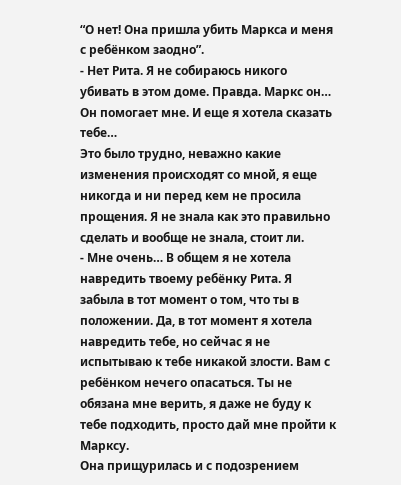“О нет! Она пришла убить Маркса и меня с ребёнком заодно”.
- Нет Рита. Я не собираюсь никого убивать в этом доме. Правда. Маркс он… Он помогает мне. И еще я хотела сказать тебе…
Это было трудно, неважно какие изменения происходят со мной, я еще никогда и ни перед кем не просила прощения. Я не знала как это правильно сделать и вообще не знала, стоит ли.
- Мне очень… В общем я не хотела навредить твоему ребёнку Рита. Я забыла в тот момент о том, что ты в положении. Да, в тот момент я хотела навредить тебе, но сейчас я не испытываю к тебе никакой злости. Вам с ребёнком нечего опасаться. Ты не обязана мне верить, я даже не буду к тебе подходить, просто дай мне пройти к Марксу.
Она прищурилась и с подозрением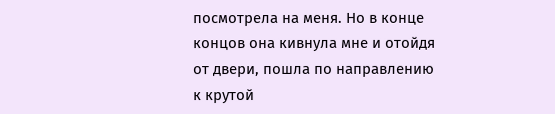посмотрела на меня. Но в конце концов она кивнула мне и отойдя от двери, пошла по направлению к крутой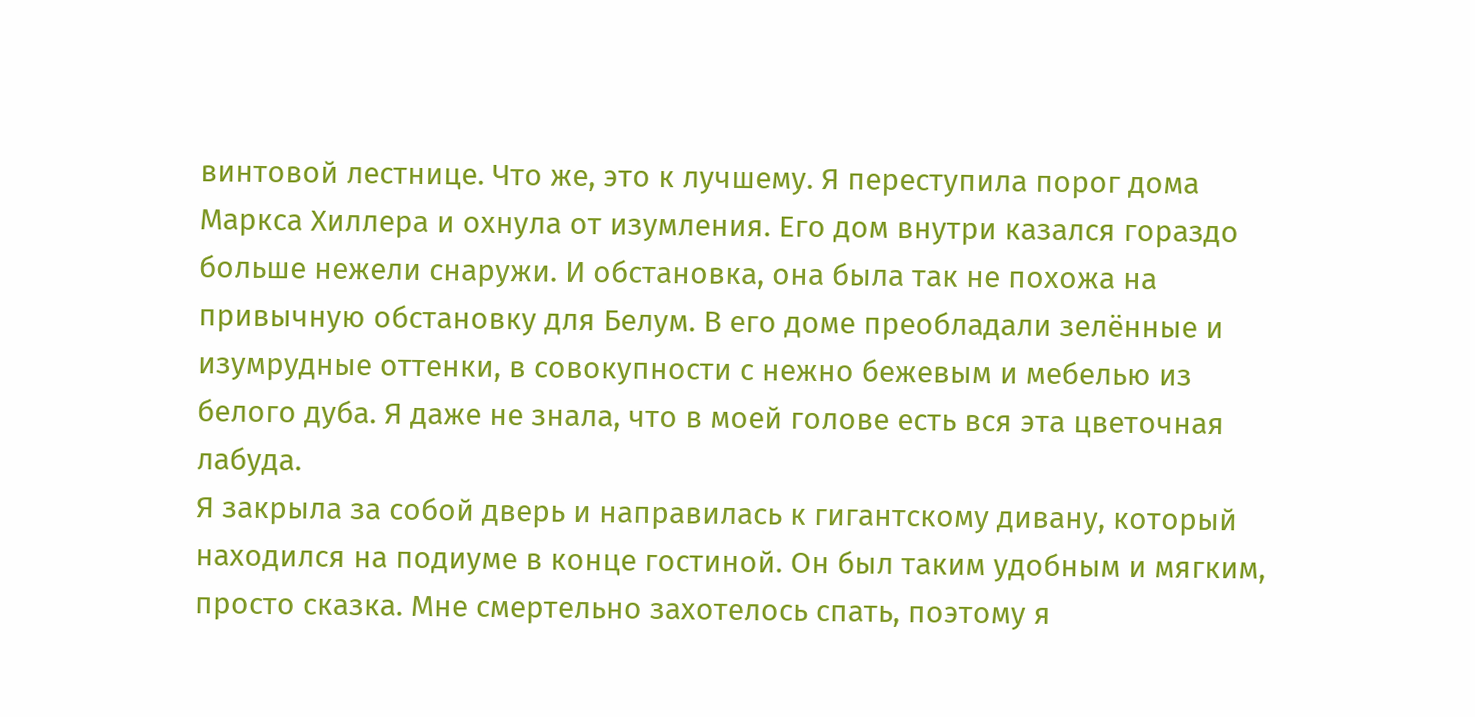винтовой лестнице. Что же, это к лучшему. Я переступила порог дома Маркса Хиллера и охнула от изумления. Его дом внутри казался гораздо больше нежели снаружи. И обстановка, она была так не похожа на привычную обстановку для Белум. В его доме преобладали зелённые и изумрудные оттенки, в совокупности с нежно бежевым и мебелью из белого дуба. Я даже не знала, что в моей голове есть вся эта цветочная лабуда.
Я закрыла за собой дверь и направилась к гигантскому дивану, который находился на подиуме в конце гостиной. Он был таким удобным и мягким, просто сказка. Мне смертельно захотелось спать, поэтому я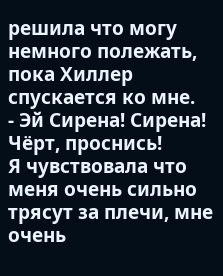решила что могу немного полежать, пока Хиллер спускается ко мне.
- Эй Сирена! Сирена! Чёрт, проснись!
Я чувствовала что меня очень сильно трясут за плечи, мне очень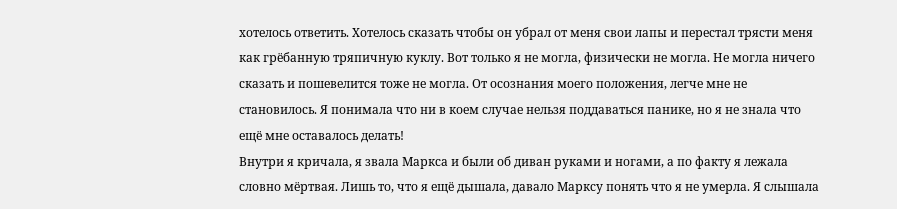хотелось ответить. Хотелось сказать чтобы он убрал от меня свои лапы и перестал трясти меня как грёбанную тряпичную куклу. Вот только я не могла, физически не могла. Не могла ничего сказать и пошевелится тоже не могла. От осознания моего положения, легче мне не становилось. Я понимала что ни в коем случае нельзя поддаваться панике, но я не знала что ещё мне оставалось делать!
Внутри я кричала, я звала Маркса и были об диван руками и ногами, а по факту я лежала словно мёртвая. Лишь то, что я ещё дышала, давало Марксу понять что я не умерла. Я слышала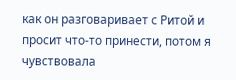как он разговаривает с Ритой и просит что-то принести, потом я чувствовала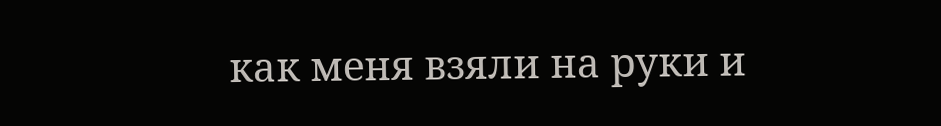как меня взяли на руки и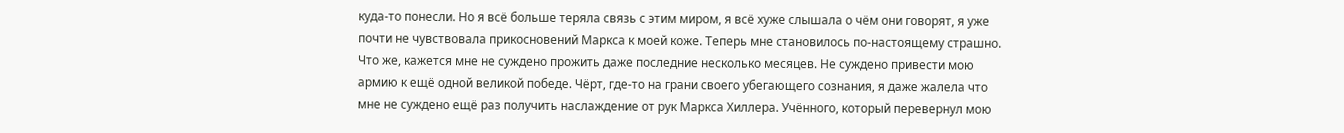куда-то понесли. Но я всё больше теряла связь с этим миром, я всё хуже слышала о чём они говорят, я уже почти не чувствовала прикосновений Маркса к моей коже. Теперь мне становилось по-настоящему страшно.
Что же, кажется мне не суждено прожить даже последние несколько месяцев. Не суждено привести мою армию к ещё одной великой победе. Чёрт, где-то на грани своего убегающего сознания, я даже жалела что мне не суждено ещё раз получить наслаждение от рук Маркса Хиллера. Учённого, который перевернул мою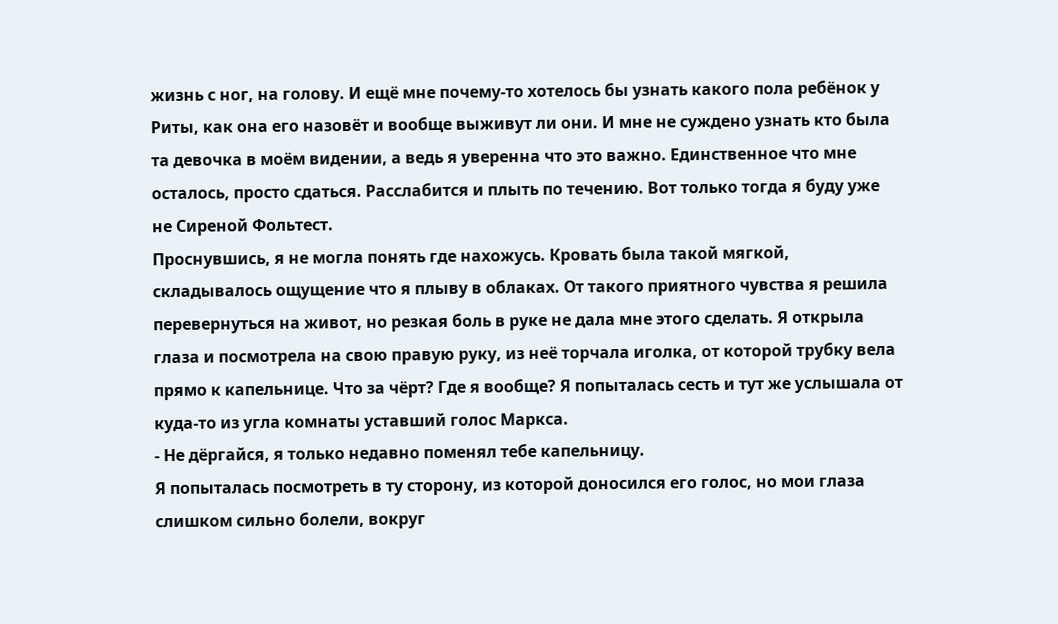жизнь с ног, на голову. И ещё мне почему-то хотелось бы узнать какого пола ребёнок у Риты, как она его назовёт и вообще выживут ли они. И мне не суждено узнать кто была та девочка в моём видении, а ведь я уверенна что это важно. Единственное что мне осталось, просто сдаться. Расслабится и плыть по течению. Вот только тогда я буду уже не Сиреной Фольтест.
Проснувшись, я не могла понять где нахожусь. Кровать была такой мягкой, складывалось ощущение что я плыву в облаках. От такого приятного чувства я решила перевернуться на живот, но резкая боль в руке не дала мне этого сделать. Я открыла глаза и посмотрела на свою правую руку, из неё торчала иголка, от которой трубку вела прямо к капельнице. Что за чёрт? Где я вообще? Я попыталась сесть и тут же услышала от куда-то из угла комнаты уставший голос Маркса.
- Не дёргайся, я только недавно поменял тебе капельницу.
Я попыталась посмотреть в ту сторону, из которой доносился его голос, но мои глаза слишком сильно болели, вокруг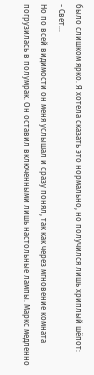было слишком ярко. Я хотела сказать это нормально, но получился лишь хриплый шёпот:
- Свет…
Но по всей видимости он меня услышал и сразу понял, так как через мгновение комната погрузилась в полумрак. Он оставил включенными лишь настольные лампы. Маркс медленно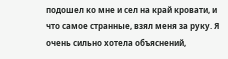подошел ко мне и сел на край кровати, и что самое странные, взял меня за руку. Я очень сильно хотела объяснений,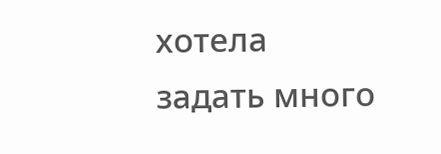хотела задать много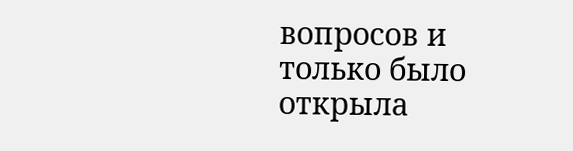вопросов и только было открыла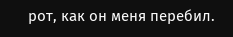рот, как он меня перебил.